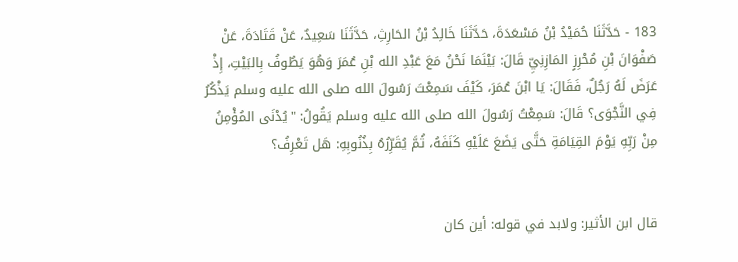183 - حَدَّثَنَا حُمَيْدُ بْنُ مَسْعَدَةَ، حَدَّثَنَا خَالِدُ بْنُ الحَارِثِ، حَدَّثَنَا سَعِيدٌ، عَنْ قَتَادَةَ، عَنْ صَفْوَانَ بْنِ مُحْرِزٍ المَازِنِيِّ قَالَ: بَيْنَمَا نَحْنُ مَعَ عَبْدِ الله بْنِ عُمَرَ وَهُوَ يَطُوفُ بِالبَيْتِ، إِذْ عَرَضَ لَهُ رَجُلٌ، فَقَالَ: يَا ابْنَ عُمَرَ، كَيْفَ سَمِعْتَ رَسُولَ الله صلى الله عليه وسلم يَذْكُرُ فِي النَّجْوَى؟ قَالَ: سَمِعْتُ رَسُولَ الله صلى الله عليه وسلم يَقُولُ: "يُدْنَى المُؤْمِنُ مِنْ رَبِّهِ يَوْمَ القِيَامَةِ حَتَّى يَضَعَ عَلَيْهِ كَنَفَهُ، ثُمَّ يُقَرِّرُهُ بِذُنُوبِهِ: هَل تَعْرِفُ؟


قال ابن الأثير: ولابد في قوله: أين كان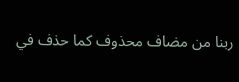ربنا من مضاف محذوف كما حذف في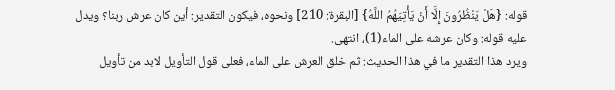قوله: {هَلْ يَنْظُرُونَ إِلَّا أَنْ يَأْتِيَهُمُ اللَّهُ} [البقرة: 210] ونحوه، فيكون التقدير: أين كان عرش ربنا؟ ويدل عليه قوله: وكان عرشه على الماء(1)، انتهى.
ويرد هذا التقدير ما في هذا الحديث: ثم خلق العرش على الماء، فعلى قول التأويل لابد من تأويل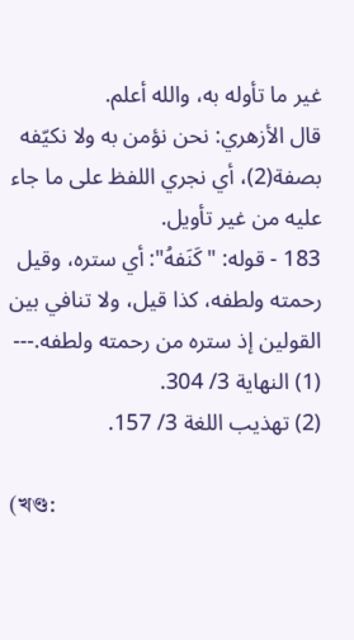غير ما تأوله به، والله أعلم.
قال الأزهري: نحن نؤمن به ولا نكيّفه بصفة(2)، أي نجري اللفظ على ما جاء عليه من غير تأويل.
183 - قوله: "كَنَفهُ": أي ستره، وقيل رحمته ولطفه، كذا قيل، ولا تنافي بين القولين إذ ستره من رحمته ولطفه.---
(1) النهاية 3/ 304.
(2) تهذيب اللغة 3/ 157.

(খণ্ড: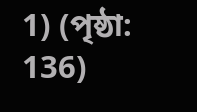1) (পৃষ্ঠা: 136)